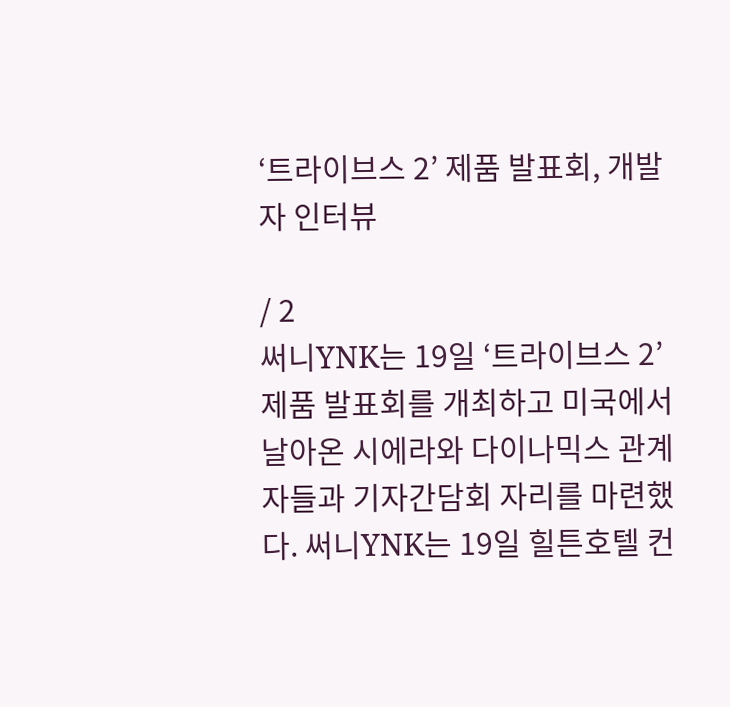‘트라이브스 2’ 제품 발표회, 개발자 인터뷰

/ 2
써니YNK는 19일 ‘트라이브스 2’ 제품 발표회를 개최하고 미국에서 날아온 시에라와 다이나믹스 관계자들과 기자간담회 자리를 마련했다. 써니YNK는 19일 힐튼호텔 컨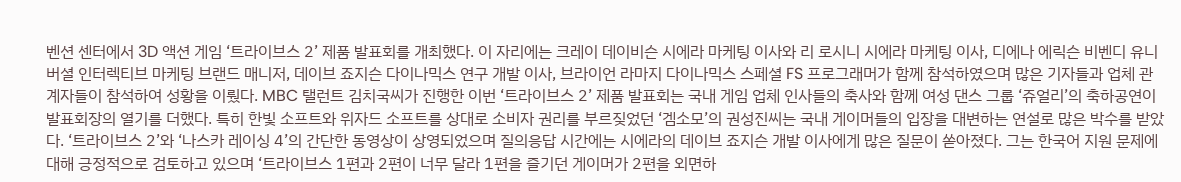벤션 센터에서 3D 액션 게임 ‘트라이브스 2’ 제품 발표회를 개최했다. 이 자리에는 크레이 데이비슨 시에라 마케팅 이사와 리 로시니 시에라 마케팅 이사, 디에나 에릭슨 비벤디 유니버셜 인터렉티브 마케팅 브랜드 매니저, 데이브 죠지슨 다이나믹스 연구 개발 이사, 브라이언 라마지 다이나믹스 스페셜 FS 프로그래머가 함께 참석하였으며 많은 기자들과 업체 관계자들이 참석하여 성황을 이뤘다. MBC 탤런트 김치국씨가 진행한 이번 ‘트라이브스 2’ 제품 발표회는 국내 게임 업체 인사들의 축사와 함께 여성 댄스 그룹 ‘쥬얼리’의 축하공연이 발표회장의 열기를 더했다. 특히 한빛 소프트와 위자드 소프트를 상대로 소비자 권리를 부르짖었던 ‘겜소모’의 권성진씨는 국내 게이머들의 입장을 대변하는 연설로 많은 박수를 받았다. ‘트라이브스 2’와 ‘나스카 레이싱 4’의 간단한 동영상이 상영되었으며 질의응답 시간에는 시에라의 데이브 죠지슨 개발 이사에게 많은 질문이 쏟아졌다. 그는 한국어 지원 문제에 대해 긍정적으로 검토하고 있으며 ‘트라이브스 1편과 2편이 너무 달라 1편을 즐기던 게이머가 2편을 외면하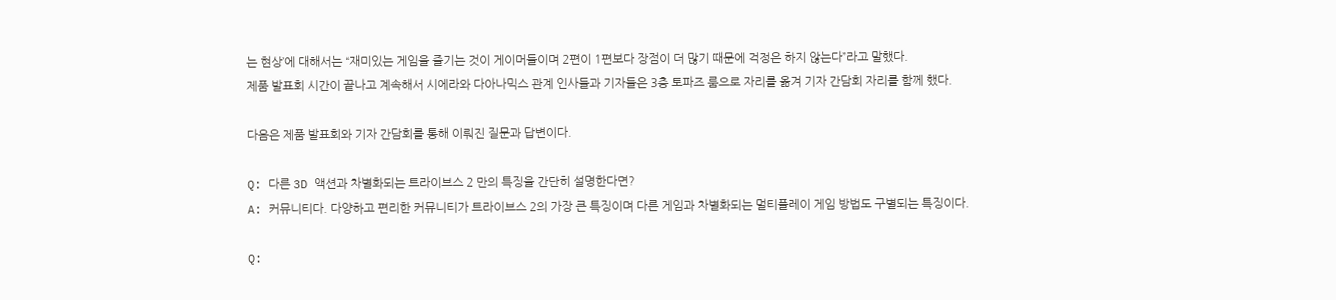는 현상’에 대해서는 “재미있는 게임을 즐기는 것이 게이머들이며 2편이 1편보다 장점이 더 많기 때문에 걱정은 하지 않는다”라고 말했다.
제품 발표회 시간이 끝나고 계속해서 시에라와 다아나믹스 관계 인사들과 기자들은 3층 토파즈 룸으로 자리를 옮겨 기자 간담회 자리를 함께 했다.

다음은 제품 발표회와 기자 간담회를 통해 이뤄진 질문과 답변이다.

Q: 다른 3D 액션과 차별화되는 트라이브스 2 만의 특징을 간단히 설명한다면?
A: 커뮤니티다. 다양하고 편리한 커뮤니티가 트라이브스 2의 가장 큰 특징이며 다른 게임과 차별화되는 멀티플레이 게임 방법도 구별되는 특징이다.

Q: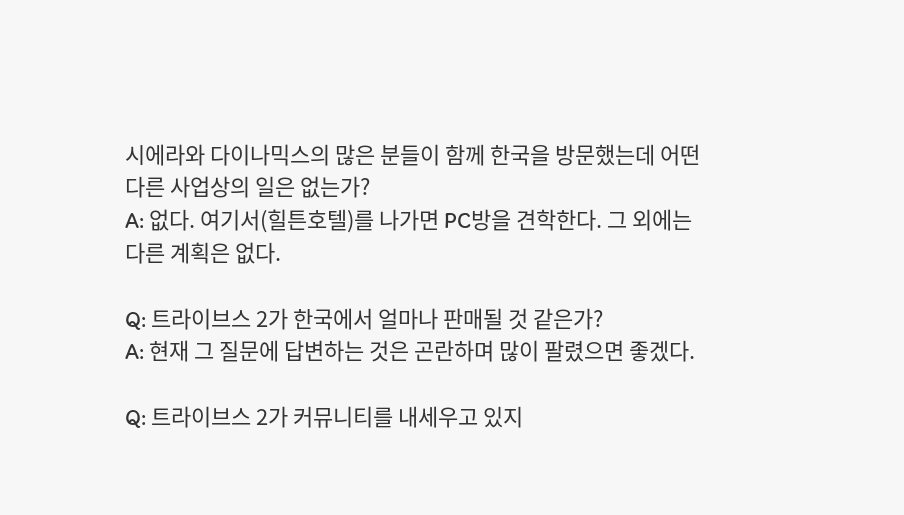시에라와 다이나믹스의 많은 분들이 함께 한국을 방문했는데 어떤 다른 사업상의 일은 없는가?
A: 없다. 여기서(힐튼호텔)를 나가면 PC방을 견학한다. 그 외에는 다른 계획은 없다.

Q: 트라이브스 2가 한국에서 얼마나 판매될 것 같은가?
A: 현재 그 질문에 답변하는 것은 곤란하며 많이 팔렸으면 좋겠다.

Q: 트라이브스 2가 커뮤니티를 내세우고 있지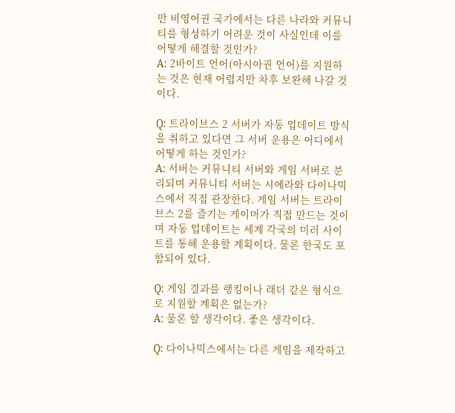만 비영어권 국가에서는 다른 나라와 커뮤니티를 형성하기 어려운 것이 사실인데 이를 어떻게 해결할 것인가?
A: 2바이트 언어(아시아권 언어)를 지원하는 것은 현재 어렵지만 차후 보완해 나갈 것이다.

Q: 트라이브스 2 서버가 자동 업데이트 방식을 취하고 있다면 그 서버 운용은 어디에서 어떻게 하는 것인가?
A: 서버는 커뮤니티 서버와 게임 서버로 분리되며 커뮤니티 서버는 시에라와 다이나믹스에서 직접 관장한다. 게임 서버는 트라이브스 2를 즐기는 게이머가 직접 만드는 것이며 자동 업데이트는 세계 각국의 미러 사이트를 통해 운용할 계획이다. 물론 한국도 포함되어 있다.

Q: 게임 결과를 랭킹이나 래더 같은 형식으로 지원할 계획은 없는가?
A: 물론 할 생각이다. 좋은 생각이다.

Q: 다이나믹스에서는 다른 게임을 제작하고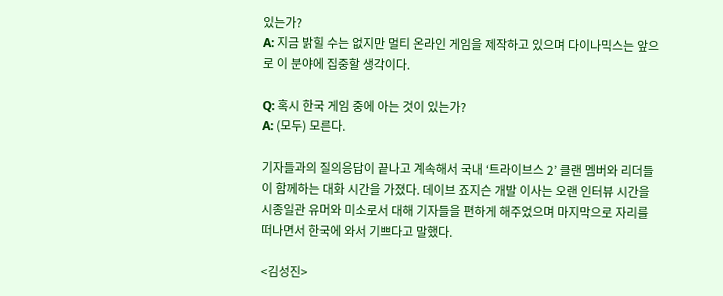있는가?
A: 지금 밝힐 수는 없지만 멀티 온라인 게임을 제작하고 있으며 다이나믹스는 앞으로 이 분야에 집중할 생각이다.

Q: 혹시 한국 게임 중에 아는 것이 있는가?
A: (모두) 모른다.

기자들과의 질의응답이 끝나고 계속해서 국내 ‘트라이브스 2’ 클랜 멤버와 리더들이 함께하는 대화 시간을 가졌다. 데이브 죠지슨 개발 이사는 오랜 인터뷰 시간을 시종일관 유머와 미소로서 대해 기자들을 편하게 해주었으며 마지막으로 자리를 떠나면서 한국에 와서 기쁘다고 말했다.

<김성진>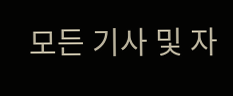모든 기사 및 자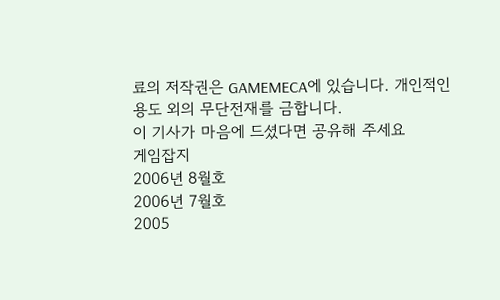료의 저작권은 GAMEMECA에 있습니다. 개인적인 용도 외의 무단전재를 금합니다.
이 기사가 마음에 드셨다면 공유해 주세요
게임잡지
2006년 8월호
2006년 7월호
2005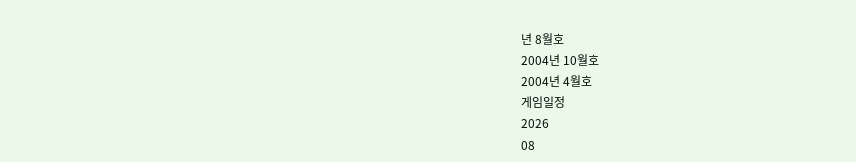년 8월호
2004년 10월호
2004년 4월호
게임일정
2026
08